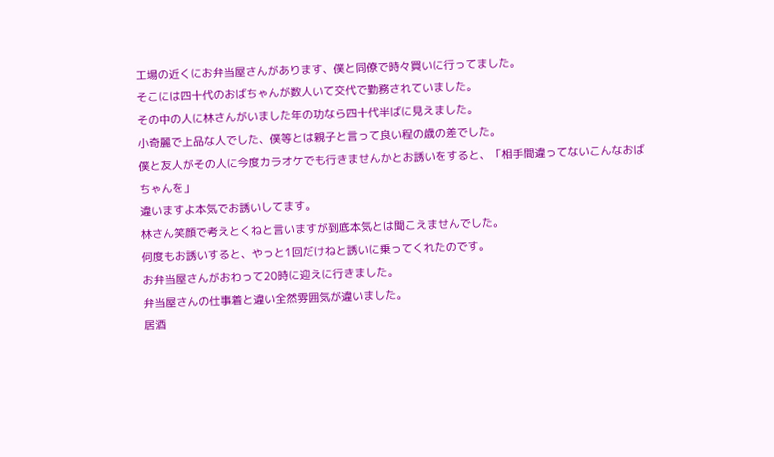工場の近くにお弁当屋さんがあります、僕と同僚で時々買いに行ってました。
そこには四十代のおばちゃんが数人いて交代で勤務されていました。
その中の人に林さんがいました年の功なら四十代半ばに見えました。
小奇麗で上品な人でした、僕等とは親子と言って良い程の歳の差でした。
僕と友人がその人に今度カラオケでも行きませんかとお誘いをすると、「相手間違ってないこんなおばちゃんを」
違いますよ本気でお誘いしてます。
林さん笑顔で考えとくねと言いますが到底本気とは聞こえませんでした。
何度もお誘いすると、やっと1回だけねと誘いに乗ってくれたのです。
お弁当屋さんがおわって20時に迎えに行きました。
弁当屋さんの仕事着と違い全然雰囲気が違いました。
居酒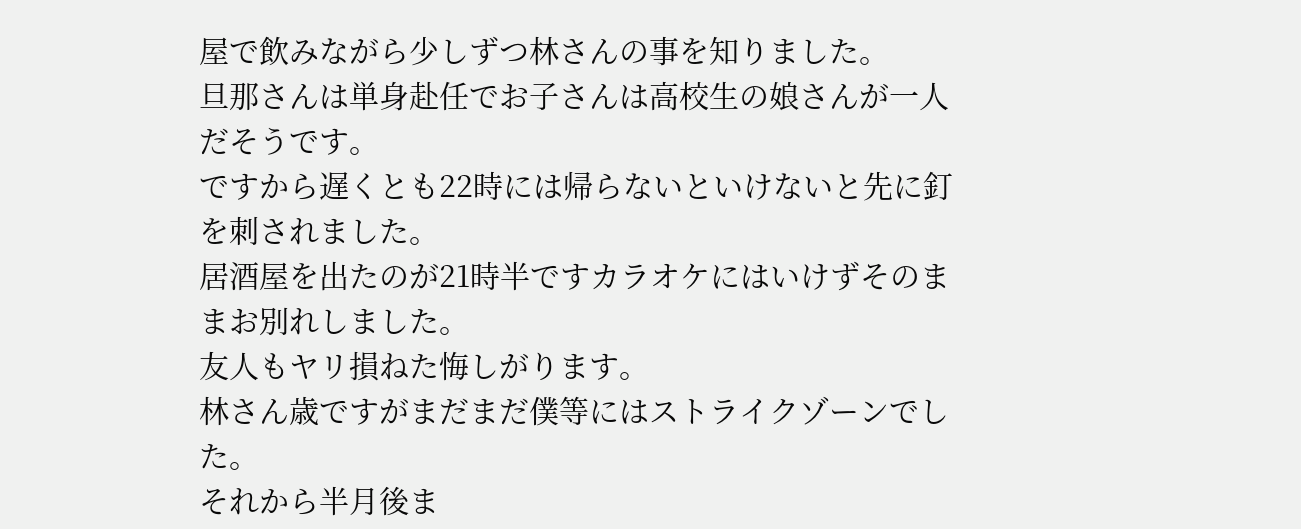屋で飲みながら少しずつ林さんの事を知りました。
旦那さんは単身赴任でお子さんは高校生の娘さんが一人だそうです。
ですから遅くとも22時には帰らないといけないと先に釘を刺されました。
居酒屋を出たのが21時半ですカラオケにはいけずそのままお別れしました。
友人もヤリ損ねた悔しがります。
林さん歳ですがまだまだ僕等にはストライクゾーンでした。
それから半月後ま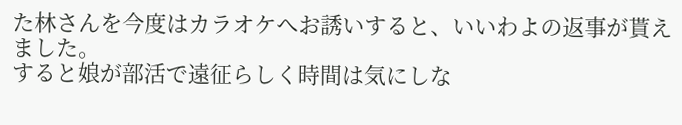た林さんを今度はカラオケへお誘いすると、いいわよの返事が貰えました。
すると娘が部活で遠征らしく時間は気にしな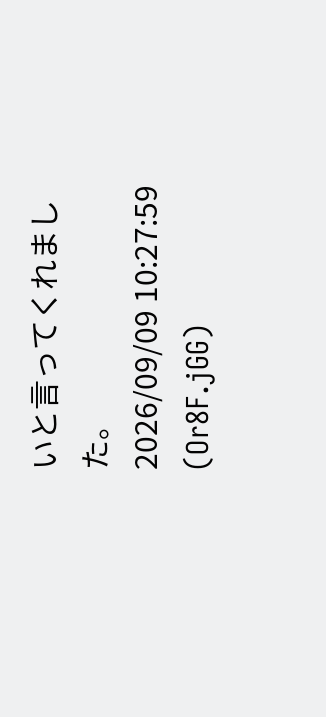いと言ってくれました。
2026/09/09 10:27:59
(Or8F.jGG)